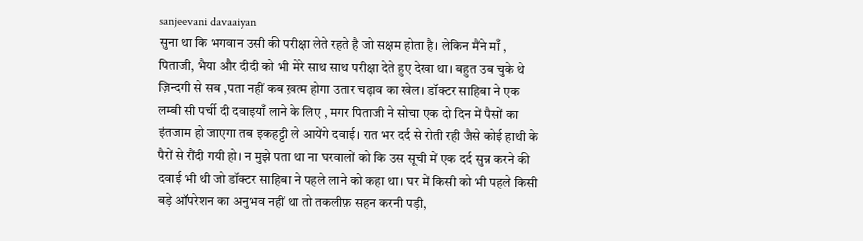sanjeevani davaaiyan
सुना था कि भगवान उसी की परीक्षा लेते रहते है जो सक्षम होता है। लेकिन मैंने माँ , पिताजी, भैया और दीदी को भी मेरे साथ साथ परीक्षा देते हुए देखा था। बहुत उब चुके थे ज़िन्दगी से सब ,पता नहीं कब ख़त्म होगा उतार चढ़ाव का खेल। डॉक्टर साहिबा ने एक लम्बी सी पर्ची दी दवाइयाँ लाने के लिए , मगर पिताजी ने सोचा एक दो दिन में पैसों का इंतजाम हो जाएगा तब इकहट्टी ले आयेंगे दवाई। रात भर दर्द से रोती रही जैसे कोई हाथी के पैरों से रौंदी गयी हो। न मुझे पता था ना घरवालों को कि उस सूची में एक दर्द सुन्न करने की दवाई भी थी जो डॉक्टर साहिबा ने पहले लाने को कहा था। घर में किसी को भी पहले किसी बड़े ऑपरेशन का अनुभव नहीं था तो तकलीफ़ सहन करनी पड़ी,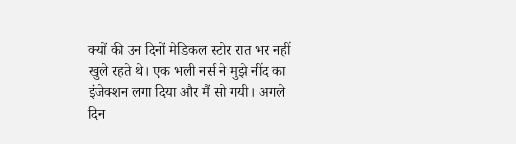क्यों की उन दिनों मेडिकल स्टोर रात भर नहीं खुले रहते थे। एक भली नर्स ने मुझे नींद का इंजेक्शन लगा दिया और मैं सो गयी। अगले दिन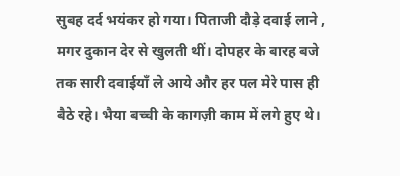सुबह दर्द भयंकर हो गया। पिताजी दौड़े दवाई लाने , मगर दुकान देर से खुलती थीं। दोपहर के बारह बजे तक सारी दवाईयाँ ले आये और हर पल मेरे पास ही बैठे रहे। भैया बच्ची के कागज़ी काम में लगे हुए थे।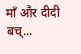माँ और दीदी बच्...